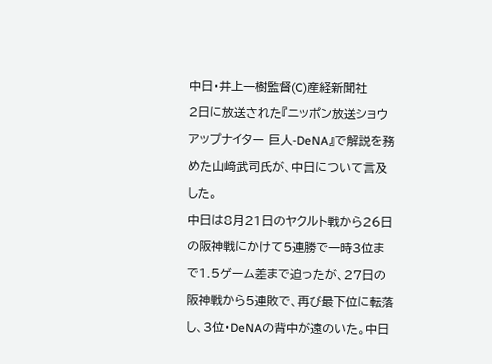中日・井上一樹監督(C)産経新聞社
2日に放送された『ニッポン放送ショウアップナイター 巨人-DeNA』で解説を務めた山﨑武司氏が、中日について言及した。
中日は8月21日のヤクルト戦から26日の阪神戦にかけて5連勝で一時3位まで1.5ゲーム差まで迫ったが、27日の阪神戦から5連敗で、再び最下位に転落し、3位・DeNAの背中が遠のいた。中日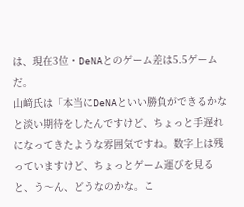は、現在3位・DeNAとのゲーム差は5.5ゲームだ。
山﨑氏は「本当にDeNAといい勝負ができるかなと淡い期待をしたんですけど、ちょっと手遅れになってきたような雰囲気ですね。数字上は残っていますけど、ちょっとゲーム運びを見ると、う〜ん、どうなのかな。こ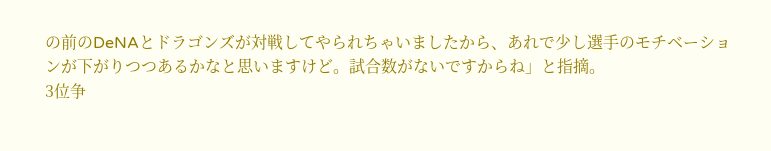の前のDeNAとドラゴンズが対戦してやられちゃいましたから、あれで少し選手のモチベーションが下がりつつあるかなと思いますけど。試合数がないですからね」と指摘。
3位争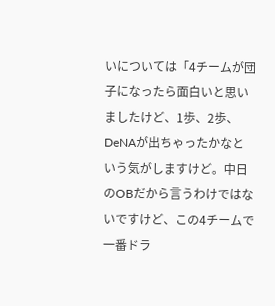いについては「4チームが団子になったら面白いと思いましたけど、1歩、2歩、DeNAが出ちゃったかなという気がしますけど。中日のOBだから言うわけではないですけど、この4チームで一番ドラ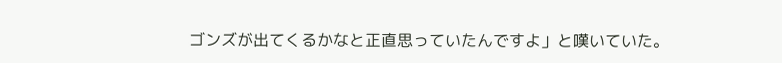ゴンズが出てくるかなと正直思っていたんですよ」と嘆いていた。